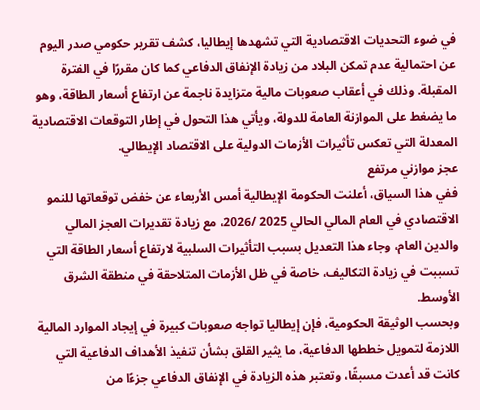في ضوء التحديات الاقتصادية التي تشهدها إيطاليا، كشف تقرير حكومي صدر اليوم عن احتمالية عدم تمكن البلاد من زيادة الإنفاق الدفاعي كما كان مقررًا في الفترة المقبلة. وذلك في أعقاب صعوبات مالية متزايدة ناجمة عن ارتفاع أسعار الطاقة، وهو ما يضغط على الموازنة العامة للدولة، ويأتي هذا التحول في إطار التوقعات الاقتصادية المعدلة التي تعكس تأثيرات الأزمات الدولية على الاقتصاد الإيطالي.
عجز موازني مرتفع
ففي هذا السياق، أعلنت الحكومة الإيطالية أمس الأربعاء عن خفض توقعاتها للنمو الاقتصادي في العام المالي الحالي 2025 /2026، مع زيادة تقديرات العجز المالي والدين العام، وجاء هذا التعديل بسبب التأثيرات السلبية لارتفاع أسعار الطاقة التي تسببت في زيادة التكاليف، خاصة في ظل الأزمات المتلاحقة في منطقة الشرق الأوسط.
وبحسب الوثيقة الحكومية، فإن إيطاليا تواجه صعوبات كبيرة في إيجاد الموارد المالية اللازمة لتمويل خططها الدفاعية، ما يثير القلق بشأن تنفيذ الأهداف الدفاعية التي كانت قد أعدت مسبقًا، وتعتبر هذه الزيادة في الإنفاق الدفاعي جزءًا من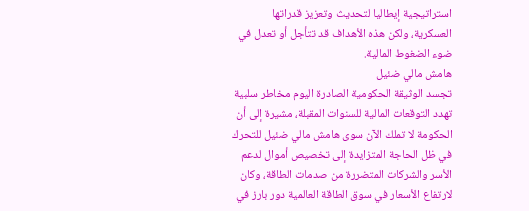استراتيجية إيطاليا لتحديث وتعزيز قدراتها العسكرية، ولكن هذه الأهداف قد تتأجل أو تعدل في ضوء الضغوط المالية.
هامش مالي ضئيل
تجسد الوثيقة الحكومية الصادرة اليوم مخاطر سلبية تهدد التوقعات المالية للسنوات المقبلة، مشيرة إلى أن الحكومة لا تملك الآن سوى هامش مالي ضئيل للتحرك في ظل الحاجة المتزايدة إلى تخصيص أموال لدعم الأسر والشركات المتضررة من صدمات الطاقة، وكان لارتفاع الأسعار في سوق الطاقة العالمية دور بارز في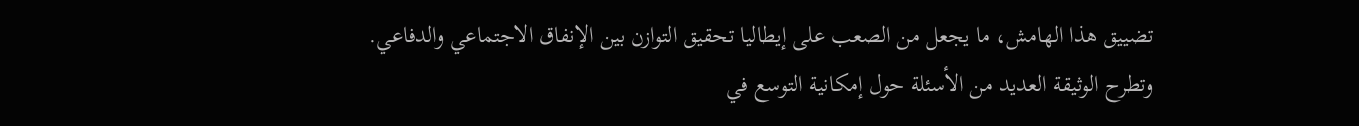تضييق هذا الهامش، ما يجعل من الصعب على إيطاليا تحقيق التوازن بين الإنفاق الاجتماعي والدفاعي.
وتطرح الوثيقة العديد من الأسئلة حول إمكانية التوسع في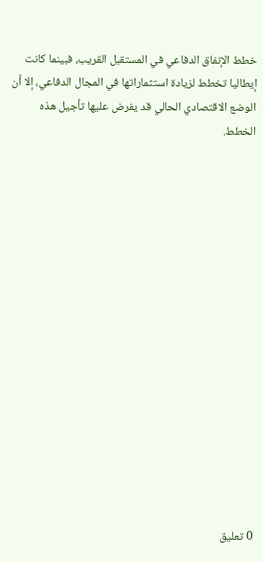خطط الإنفاق الدفاعي في المستقبل القريب، فبينما كانت إيطاليا تخطط لزيادة استثماراتها في المجال الدفاعي، إلا أن الوضع الاقتصادي الحالي قد يفرض عليها تأجيل هذه الخطط.
















0 تعليق